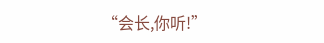“会长,你听!”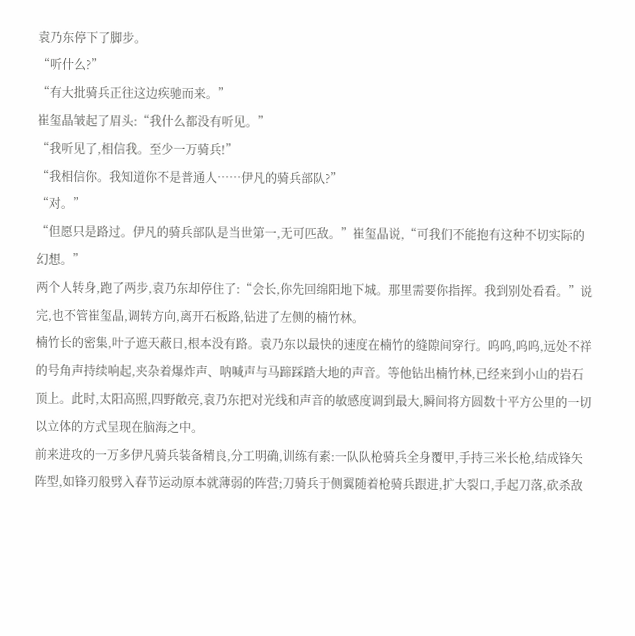袁乃东停下了脚步。
“听什么?”
“有大批骑兵正往这边疾驰而来。”
崔玺晶皱起了眉头:“我什么都没有听见。”
“我听见了,相信我。至少一万骑兵!”
“我相信你。我知道你不是普通人……伊凡的骑兵部队?”
“对。”
“但愿只是路过。伊凡的骑兵部队是当世第一,无可匹敌。”崔玺晶说,“可我们不能抱有这种不切实际的幻想。”
两个人转身,跑了两步,袁乃东却停住了:“会长,你先回绵阳地下城。那里需要你指挥。我到别处看看。”说完,也不管崔玺晶,调转方向,离开石板路,钻进了左侧的楠竹林。
楠竹长的密集,叶子遮天蔽日,根本没有路。袁乃东以最快的速度在楠竹的缝隙间穿行。呜呜,呜呜,远处不祥的号角声持续响起,夹杂着爆炸声、呐喊声与马蹄踩踏大地的声音。等他钻出楠竹林,已经来到小山的岩石顶上。此时,太阳高照,四野敞亮,袁乃东把对光线和声音的敏感度调到最大,瞬间将方圆数十平方公里的一切以立体的方式呈现在脑海之中。
前来进攻的一万多伊凡骑兵装备精良,分工明确,训练有素:一队队枪骑兵全身覆甲,手持三米长枪,结成锋矢阵型,如锋刃般劈入春节运动原本就薄弱的阵营;刀骑兵于侧翼随着枪骑兵跟进,扩大裂口,手起刀落,砍杀敌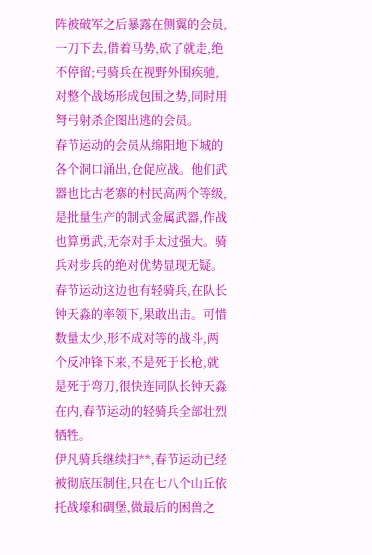阵被破军之后暴露在侧翼的会员,一刀下去,借着马势,砍了就走,绝不停留;弓骑兵在视野外围疾驰,对整个战场形成包围之势,同时用弩弓射杀企图出逃的会员。
春节运动的会员从绵阳地下城的各个洞口涌出,仓促应战。他们武器也比古老寨的村民高两个等级,是批量生产的制式金属武器,作战也算勇武,无奈对手太过强大。骑兵对步兵的绝对优势显现无疑。春节运动这边也有轻骑兵,在队长钟天淼的率领下,果敢出击。可惜数量太少,形不成对等的战斗,两个反冲锋下来,不是死于长枪,就是死于弯刀,很快连同队长钟天淼在内,春节运动的轻骑兵全部壮烈牺牲。
伊凡骑兵继续扫**,春节运动已经被彻底压制住,只在七八个山丘依托战壕和碉堡,做最后的困兽之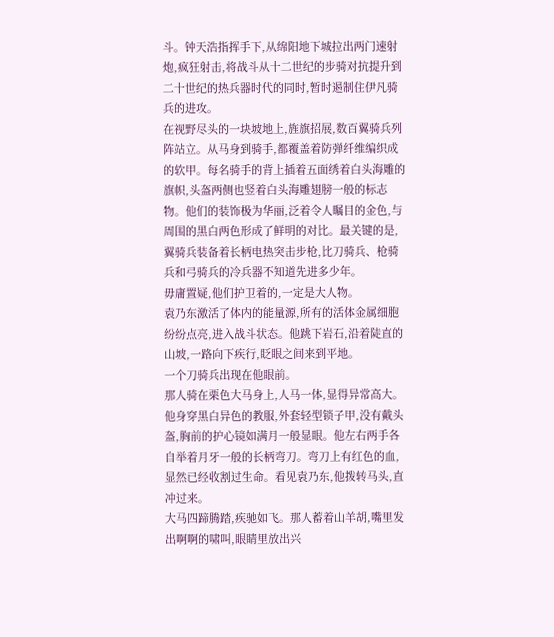斗。钟天浩指挥手下,从绵阳地下城拉出两门速射炮,疯狂射击,将战斗从十二世纪的步骑对抗提升到二十世纪的热兵器时代的同时,暂时遏制住伊凡骑兵的进攻。
在视野尽头的一块坡地上,旌旗招展,数百翼骑兵列阵站立。从马身到骑手,都覆盖着防弹纤维编织成的软甲。每名骑手的背上插着五面绣着白头海雕的旗帜,头盔两侧也竖着白头海雕翅膀一般的标志物。他们的装饰极为华丽,泛着令人瞩目的金色,与周围的黑白两色形成了鲜明的对比。最关键的是,翼骑兵装备着长柄电热突击步枪,比刀骑兵、枪骑兵和弓骑兵的冷兵器不知道先进多少年。
毋庸置疑,他们护卫着的,一定是大人物。
袁乃东激活了体内的能量源,所有的活体金属细胞纷纷点亮,进入战斗状态。他跳下岩石,沿着陡直的山坡,一路向下疾行,眨眼之间来到平地。
一个刀骑兵出现在他眼前。
那人骑在栗色大马身上,人马一体,显得异常高大。他身穿黑白异色的教服,外套轻型锁子甲,没有戴头盔,胸前的护心镜如满月一般显眼。他左右两手各自举着月牙一般的长柄弯刀。弯刀上有红色的血,显然已经收割过生命。看见袁乃东,他拨转马头,直冲过来。
大马四蹄腾踏,疾驰如飞。那人蓄着山羊胡,嘴里发出啊啊的啸叫,眼睛里放出兴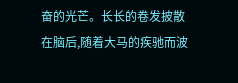奋的光芒。长长的卷发披散在脑后,随着大马的疾驰而波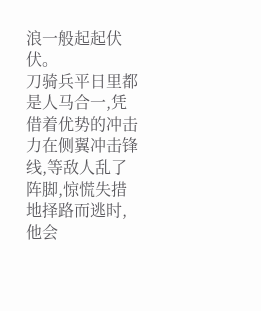浪一般起起伏伏。
刀骑兵平日里都是人马合一,凭借着优势的冲击力在侧翼冲击锋线,等敌人乱了阵脚,惊慌失措地择路而逃时,他会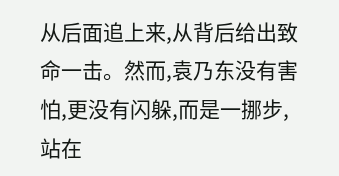从后面追上来,从背后给出致命一击。然而,袁乃东没有害怕,更没有闪躲,而是一挪步,站在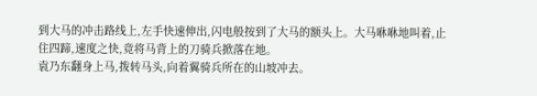到大马的冲击路线上,左手快速伸出,闪电般按到了大马的额头上。大马咻咻地叫着,止住四蹄,速度之快,竟将马背上的刀骑兵掀落在地。
袁乃东翻身上马,拨转马头,向着翼骑兵所在的山坡冲去。